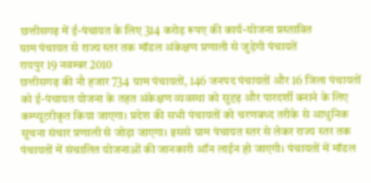छत्तीसगढ़ में ई-पंचायत के लिए 314 करोड़ रूपए की कार्य-योजना प्रस्तावित
ग्राम पंचायत से राज्य स्तर तक मॉडल अंकेक्षण प्रणाली से जुड़ेगी पंचायतें
रायपुर 19 नवम्बर 2010
छत्तीसगढ़ की नौ हजार 734 ग्राम पंचायतों, 146 जनपद पंचायतों और 16 जिला पंचायतों को ई-पंचायत योजना के तहत अंकेक्षण व्यवस्था को सुदृढ़ और पारदर्शी बनाने के लिए कम्प्यूटरीकृत किया जाएगा। प्रदेश की सभी पंचायतों को चरणबध्द तरीके से आधुनिक सूचना संचार प्रणाली से जोड़ा जाएगा। इससे ग्राम पंचायत स्तर से लेकर राज्य स्तर तक पंचायतों में संचालित योजनाओं की जानकारी ऑन लाईन हो जाएगी। पंचायतों में मॉडल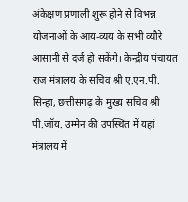अंकेक्षण प्रणाली शुरू होने से विभन्न योजनाओं के आय-व्यय के सभी व्यौरे आसानी से दर्ज हो सकेंगे। केन्द्रीय पंचायत राज मंत्रालय के सचिव श्री ए.एन.पी. सिन्हा, छत्तीसगढ़ के मुख्य सचिव श्री पी.जॉय. उम्मेन की उपस्थित में यहां मंत्रालय में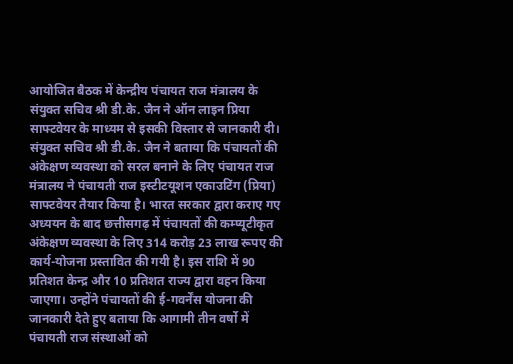आयोजित बैठक में केन्द्रीय पंचायत राज मंत्रालय के संयुक्त सचिव श्री डी.के. जैन ने ऑन लाइन प्रिया साफ्टवेयर के माध्यम से इसकी विस्तार से जानकारी दी।
संयुक्त सचिव श्री डी.के. जैन ने बताया कि पंचायतों की अंकेक्षण व्यवस्था को सरल बनाने के लिए पंचायत राज मंत्रालय ने पंचायती राज इस्टीटयूशन एकाउटिंग (प्रिया) साफ्टवेयर तैयार किया है। भारत सरकार द्वारा कराए गए अध्ययन के बाद छत्तीसगढ़ में पंचायतों की कम्प्यूटीकृत अंकेक्षण व्यवस्था के लिए 314 करोड़ 23 लाख रूपए की कार्य-योजना प्रस्तावित की गयी है। इस राशि में 90 प्रतिशत केन्द्र और 10 प्रतिशत राज्य द्वारा वहन किया जाएगा। उन्होंने पंचायतों की ई-गवर्नेंस योजना की जानकारी देते हुए बताया कि आगामी तीन वर्षो में पंचायती राज संस्थाओं को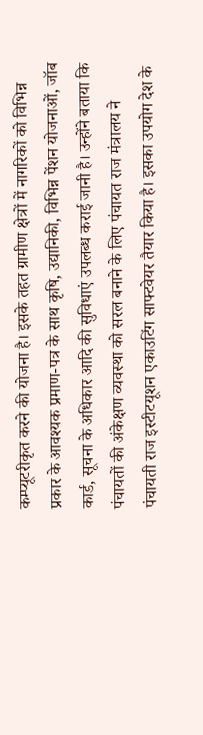कम्प्यूटरीकृत करने की योजना है। इसके तहत ग्रामीण क्षेत्रों में नागरिकों को विभिन्न प्रकार के आवश्यक प्रमाण-पत्र के साथ कृषि, उद्यानिकी, विभिन्न पेंशन योजनाओं, जॉब कार्ड, सूचना के अधिकार आदि की सुविधाएं उपलब्ध कराई जानी है। उन्होंने बताया कि पंचायतों की अंकेक्षण व्यवस्था को सरल बनाने के लिए पंचायत राज मंत्रालय ने पंचायती राज इस्टीटयूशन एकाउटिंग साफ्टवेयर तैयार किया है। इसका उपयोग देश के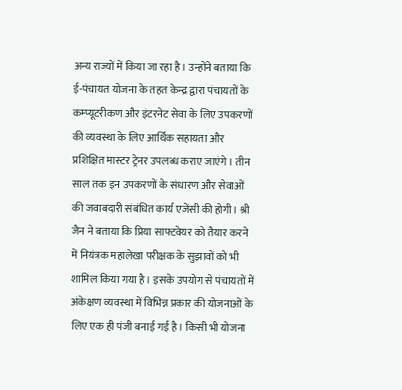अन्य राज्यों में किया जा रहा है। उन्होंने बताया कि ई-पंचायत योजना के तहत केन्द्र द्वारा पंचायतों के कम्प्यूटरीकण और इंटरनेट सेवा के लिए उपकरणों की व्यवस्था के लिए आर्थिक सहायता और प्रशिक्षित मास्टर ट्रेनर उपलब्ध कराए जाएंगे। तीन साल तक इन उपकरणों के संधारण और सेवाओं की जवाबदारी संबंधित कार्य एजेंसी की होगी। श्री जैन ने बताया कि प्रिया साफ्टवेयर को तैयार करने में नियंत्रक महालेखा परीक्षक के सुझावों को भी शामिल किया गया है। इसके उपयोग से पंचायतों में अंकेक्षण व्यवस्था में विभिन्न प्रकार की योजनाओं के लिए एक ही पंजी बनाई गई है। किसी भी योजना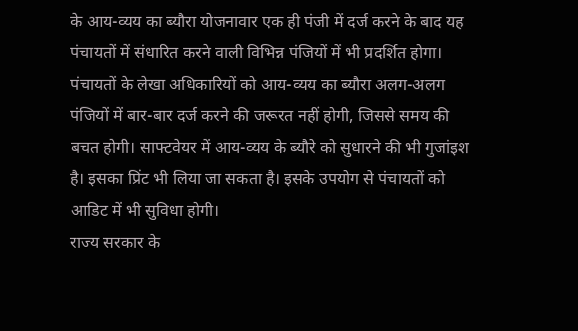के आय-व्यय का ब्यौरा योजनावार एक ही पंजी में दर्ज करने के बाद यह पंचायतों में संधारित करने वाली विभिन्न पंजियों में भी प्रदर्शित होगा। पंचायतों के लेखा अधिकारियों को आय-व्यय का ब्यौरा अलग-अलग पंजियों में बार-बार दर्ज करने की जरूरत नहीं होगी, जिससे समय की बचत होगी। साफ्टवेयर में आय-व्यय के ब्यौरे को सुधारने की भी गुजांइश है। इसका प्रिंट भी लिया जा सकता है। इसके उपयोग से पंचायतों को आडिट में भी सुविधा होगी।
राज्य सरकार के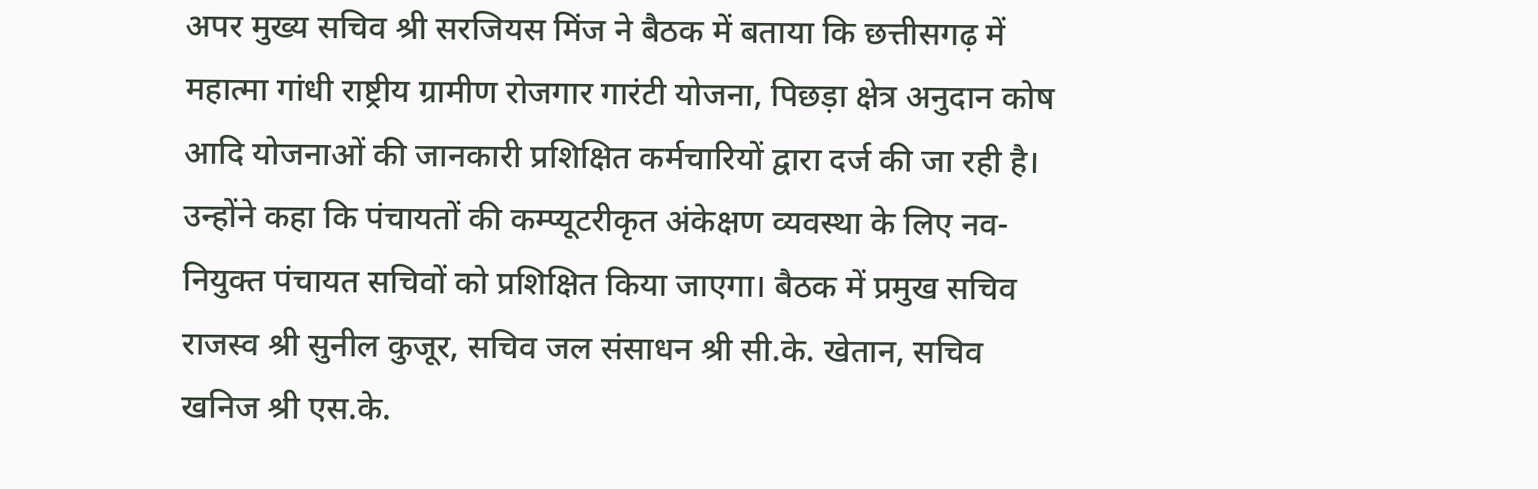अपर मुख्य सचिव श्री सरजियस मिंज ने बैठक में बताया कि छत्तीसगढ़ में महात्मा गांधी राष्ट्रीय ग्रामीण रोजगार गारंटी योजना, पिछड़ा क्षेत्र अनुदान कोष आदि योजनाओं की जानकारी प्रशिक्षित कर्मचारियों द्वारा दर्ज की जा रही है। उन्होंने कहा कि पंचायतों की कम्प्यूटरीकृत अंकेक्षण व्यवस्था के लिए नव-नियुक्त पंचायत सचिवों को प्रशिक्षित किया जाएगा। बैठक में प्रमुख सचिव राजस्व श्री सुनील कुजूर, सचिव जल संसाधन श्री सी.के. खेतान, सचिव खनिज श्री एस.के.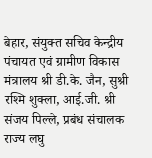बेहार, संयुक्त सचिव केन्द्रीय पंचायत एवं ग्रामीण विकास मंत्रालय श्री डी.के. जैन, सुश्री रश्मि शुक्ला, आई.जी. श्री संजय पिल्ले, प्रबंध संचालक राज्य लघु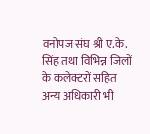वनोपज संघ श्री ए.के. सिंह तथा विभिन्न जिलों के कलेक्टरों सहित अन्य अधिकारी भी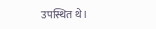उपस्थित थे।